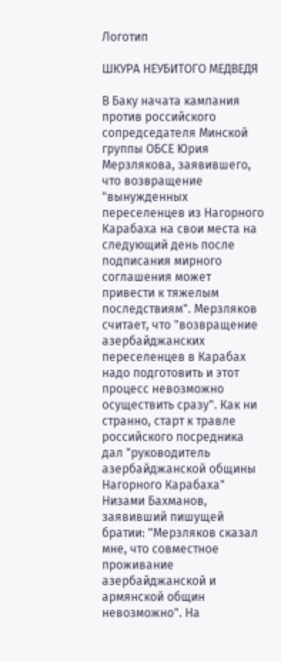Логотип

ШКУРА НЕУБИТОГО МЕДВЕДЯ

В Баку начата кампания против российского сопредседателя Минской группы ОБСЕ Юрия Мерзлякова, заявившего, что возвращение "вынужденных переселенцев из Нагорного Карабаха на свои места на следующий день после подписания мирного соглашения может привести к тяжелым последствиям". Мерзляков считает, что "возвращение азербайджанских переселенцев в Карабах надо подготовить и этот процесс невозможно осуществить сразу". Как ни странно, старт к травле российского посредника дал "руководитель азербайджанской общины Нагорного Карабаха" Низами Бахманов, заявивший пишущей братии: "Мерзляков сказал мне, что совместное проживание азербайджанской и армянской общин невозможно". На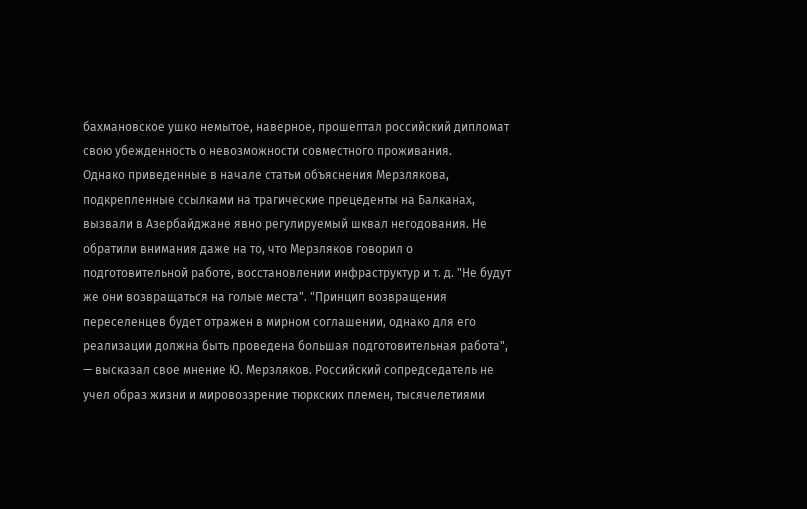бахмановское ушко немытое, наверное, прошептал российский дипломат свою убежденность о невозможности совместного проживания.
Однако приведенные в начале статьи объяснения Мерзлякова, подкрепленные ссылками на трагические прецеденты на Балканах, вызвали в Азербайджане явно регулируемый шквал негодования. Не обратили внимания даже на то, что Мерзляков говорил о подготовительной работе, восстановлении инфраструктур и т. д. "Не будут же они возвращаться на голые места". "Принцип возвращения переселенцев будет отражен в мирном соглашении, однако для его реализации должна быть проведена большая подготовительная работа", — высказал свое мнение Ю. Мерзляков. Российский сопредседатель не учел образ жизни и мировоззрение тюркских племен, тысячелетиями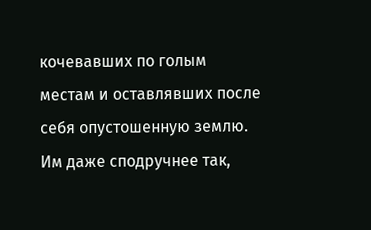кочевавших по голым местам и оставлявших после себя опустошенную землю. Им даже сподручнее так,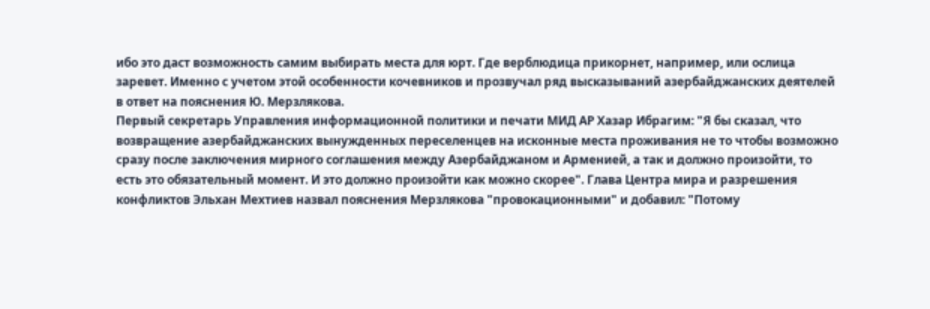ибо это даст возможность самим выбирать места для юрт. Где верблюдица прикорнет, например, или ослица заревет. Именно с учетом этой особенности кочевников и прозвучал ряд высказываний азербайджанских деятелей в ответ на пояснения Ю. Мерзлякова.
Первый секретарь Управления информационной политики и печати МИД АР Хазар Ибрагим: "Я бы сказал, что возвращение азербайджанских вынужденных переселенцев на исконные места проживания не то чтобы возможно сразу после заключения мирного соглашения между Азербайджаном и Арменией, а так и должно произойти, то есть это обязательный момент. И это должно произойти как можно скорее". Глава Центра мира и разрешения конфликтов Эльхан Мехтиев назвал пояснения Мерзлякова "провокационными" и добавил: "Потому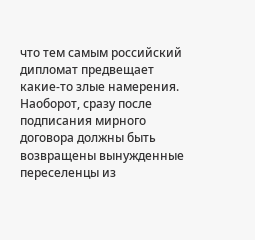что тем самым российский дипломат предвещает какие-то злые намерения. Наоборот, сразу после подписания мирного договора должны быть возвращены вынужденные переселенцы из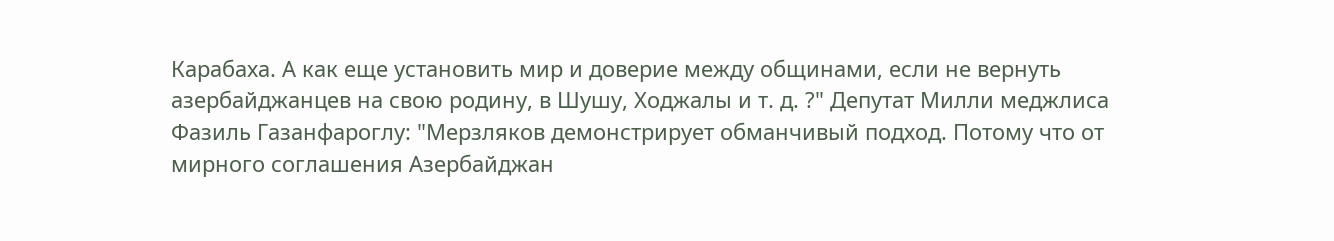Карабаха. А как еще установить мир и доверие между общинами, если не вернуть азербайджанцев на свою родину, в Шушу, Ходжалы и т. д. ?" Депутат Милли меджлиса Фазиль Газанфароглу: "Мерзляков демонстрирует обманчивый подход. Потому что от мирного соглашения Азербайджан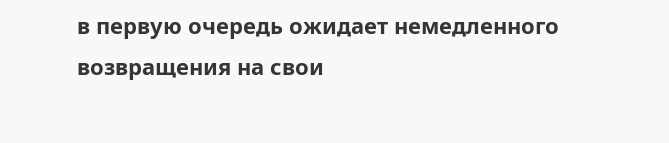в первую очередь ожидает немедленного возвращения на свои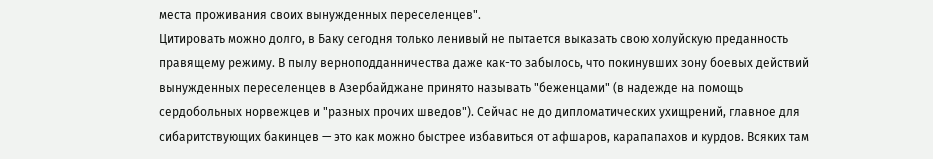места проживания своих вынужденных переселенцев".
Цитировать можно долго, в Баку сегодня только ленивый не пытается выказать свою холуйскую преданность правящему режиму. В пылу верноподданничества даже как-то забылось, что покинувших зону боевых действий вынужденных переселенцев в Азербайджане принято называть "беженцами" (в надежде на помощь сердобольных норвежцев и "разных прочих шведов"). Сейчас не до дипломатических ухищрений, главное для сибаритствующих бакинцев — это как можно быстрее избавиться от афшаров, карапапахов и курдов. Всяких там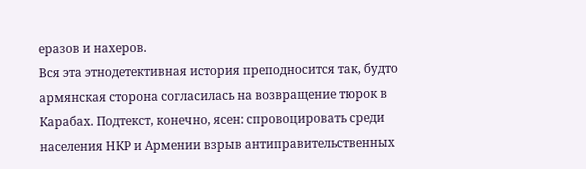еразов и нахеров.
Вся эта этнодетективная история преподносится так, будто армянская сторона согласилась на возвращение тюрок в Карабах. Подтекст, конечно, ясен: спровоцировать среди населения НКР и Армении взрыв антиправительственных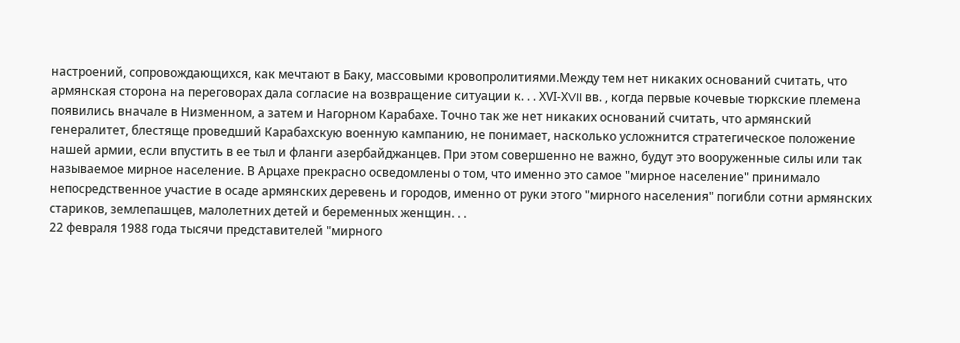настроений, сопровождающихся, как мечтают в Баку, массовыми кровопролитиями.Между тем нет никаких оснований считать, что армянская сторона на переговорах дала согласие на возвращение ситуации к. . . ХVI-ХVII вв. , когда первые кочевые тюркские племена появились вначале в Низменном, а затем и Нагорном Карабахе. Точно так же нет никаких оснований считать, что армянский генералитет, блестяще проведший Карабахскую военную кампанию, не понимает, насколько усложнится стратегическое положение нашей армии, если впустить в ее тыл и фланги азербайджанцев. При этом совершенно не важно, будут это вооруженные силы или так называемое мирное население. В Арцахе прекрасно осведомлены о том, что именно это самое "мирное население" принимало непосредственное участие в осаде армянских деревень и городов, именно от руки этого "мирного населения" погибли сотни армянских стариков, землепашцев, малолетних детей и беременных женщин. . .
22 февраля 1988 года тысячи представителей "мирного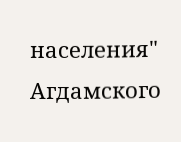населения" Агдамского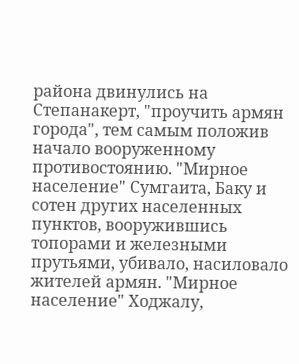района двинулись на Степанакерт, "проучить армян города", тем самым положив начало вооруженному противостоянию. "Мирное население" Сумгаита, Баку и сотен других населенных пунктов, вооружившись топорами и железными прутьями, убивало, насиловало жителей армян. "Мирное население" Ходжалу,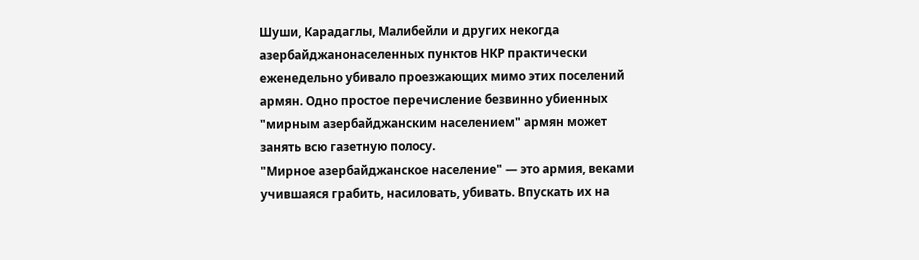Шуши, Карадаглы, Малибейли и других некогда азербайджанонаселенных пунктов НКР практически еженедельно убивало проезжающих мимо этих поселений армян. Одно простое перечисление безвинно убиенных "мирным азербайджанским населением" армян может занять всю газетную полосу.
"Мирное азербайджанское население" — это армия, веками учившаяся грабить, насиловать, убивать. Впускать их на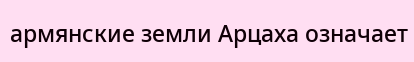армянские земли Арцаха означает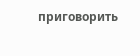приговорить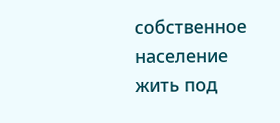собственное население жить под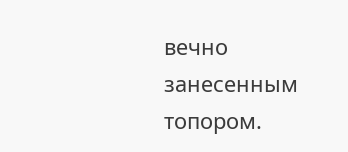вечно занесенным топором.